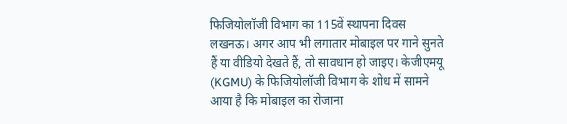फिजियोलॉजी विभाग का 115वें स्थापना दिवस
लखनऊ। अगर आप भी लगातार मोबाइल पर गाने सुनते हैं या वीडियो देखते हैं, तो सावधान हो जाइए। केजीएमयू (KGMU) के फिजियोलॉजी विभाग के शोध में सामने आया है कि मोबाइल का रोजाना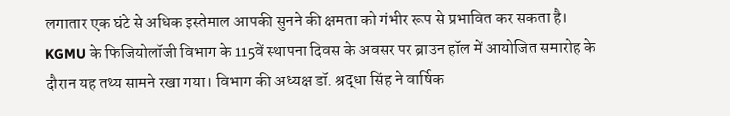लगातार एक घंटे से अधिक इस्तेमाल आपकी सुनने की क्षमता को गंभीर रूप से प्रभावित कर सकता है।
KGMU के फिजियोलॉजी विभाग के 115वें स्थापना दिवस के अवसर पर ब्राउन हॉल में आयोजित समारोह के दौरान यह तथ्य सामने रखा गया। विभाग की अध्यक्ष डॉ. श्रद्धा सिंह ने वार्षिक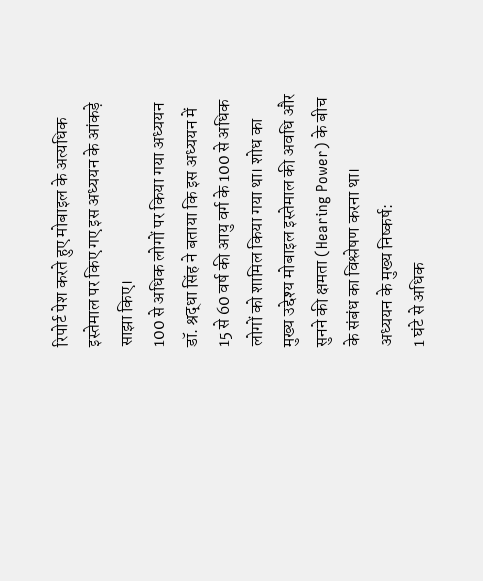रिपोर्ट पेश करते हुए मोबाइल के अत्यधिक इस्तेमाल पर किए गए इस अध्ययन के आंकड़े साझा किए।
100 से अधिक लोगों पर किया गया अध्ययन
डॉ. श्रद्धा सिंह ने बताया कि इस अध्ययन में 15 से 60 वर्ष की आयु वर्ग के 100 से अधिक लोगों को शामिल किया गया था। शोध का मुख्य उद्देश्य मोबाइल इस्तेमाल की अवधि और सुनने की क्षमता (Hearing Power) के बीच के संबंध का विश्लेषण करना था।
अध्ययन के मुख्य निष्कर्ष:
1 घंटे से अधिक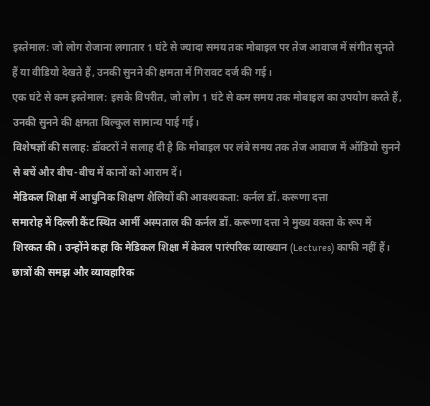इस्तेमाल: जो लोग रोजाना लगातार 1 घंटे से ज्यादा समय तक मोबाइल पर तेज आवाज में संगीत सुनते हैं या वीडियो देखते हैं, उनकी सुनने की क्षमता में गिरावट दर्ज की गई।
एक घंटे से कम इस्तेमाल: इसके विपरीत, जो लोग 1 घंटे से कम समय तक मोबाइल का उपयोग करते हैं, उनकी सुनने की क्षमता बिल्कुल सामान्य पाई गई।
विशेषज्ञों की सलाह: डॉक्टरों ने सलाह दी है कि मोबाइल पर लंबे समय तक तेज आवाज में ऑडियो सुनने से बचें और बीच-बीच में कानों को आराम दें।
मेडिकल शिक्षा में आधुनिक शिक्षण शैलियों की आवश्यकता: कर्नल डॉ. करूणा दत्ता
समारोह में दिल्ली कैंट स्थित आर्मी अस्पताल की कर्नल डॉ. करूणा दत्ता ने मुख्य वक्ता के रूप में शिरकत की। उन्होंने कहा कि मेडिकल शिक्षा में केवल पारंपरिक व्याख्यान (Lectures) काफी नहीं हैं। छात्रों की समझ और व्यावहारिक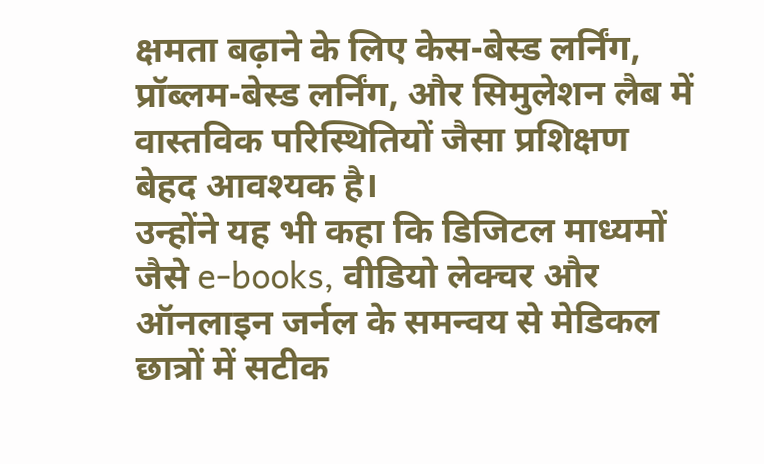क्षमता बढ़ाने के लिए केस-बेस्ड लर्निंग, प्रॉब्लम-बेस्ड लर्निंग, और सिमुलेशन लैब में वास्तविक परिस्थितियों जैसा प्रशिक्षण बेहद आवश्यक है।
उन्होंने यह भी कहा कि डिजिटल माध्यमों जैसे e-books, वीडियो लेक्चर और ऑनलाइन जर्नल के समन्वय से मेडिकल छात्रों में सटीक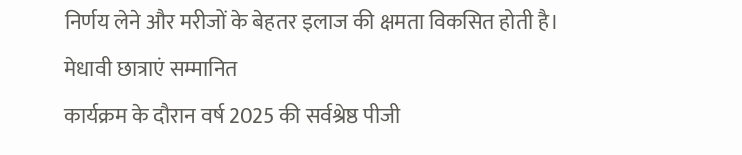निर्णय लेने और मरीजों के बेहतर इलाज की क्षमता विकसित होती है।
मेधावी छात्राएं सम्मानित
कार्यक्रम के दौरान वर्ष 2025 की सर्वश्रेष्ठ पीजी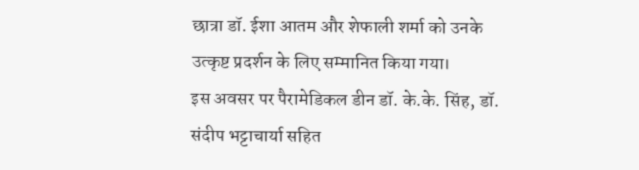छात्रा डॉ. ईशा आतम और शेफाली शर्मा को उनके उत्कृष्ट प्रदर्शन के लिए सम्मानित किया गया।
इस अवसर पर पैरामेडिकल डीन डॉ. के.के. सिंह, डॉ. संदीप भट्टाचार्या सहित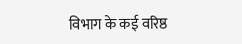विभाग के कई वरिष्ठ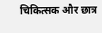चिकित्सक और छात्र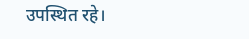उपस्थित रहे।